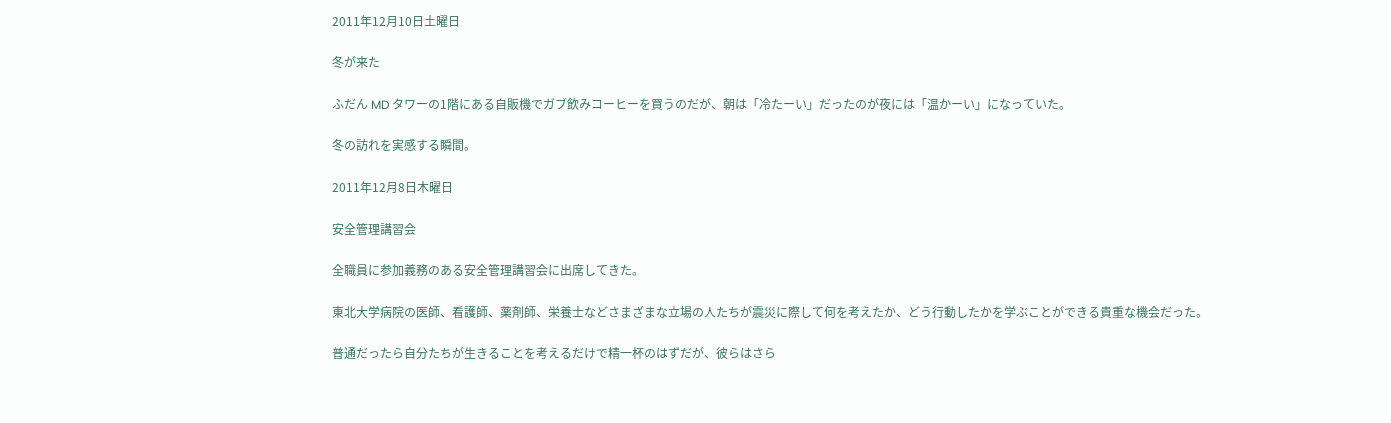2011年12月10日土曜日

冬が来た

ふだん MD タワーの1階にある自販機でガブ飲みコーヒーを買うのだが、朝は「冷たーい」だったのが夜には「温かーい」になっていた。

冬の訪れを実感する瞬間。

2011年12月8日木曜日

安全管理講習会

全職員に参加義務のある安全管理講習会に出席してきた。

東北大学病院の医師、看護師、薬剤師、栄養士などさまざまな立場の人たちが震災に際して何を考えたか、どう行動したかを学ぶことができる貴重な機会だった。

普通だったら自分たちが生きることを考えるだけで精一杯のはずだが、彼らはさら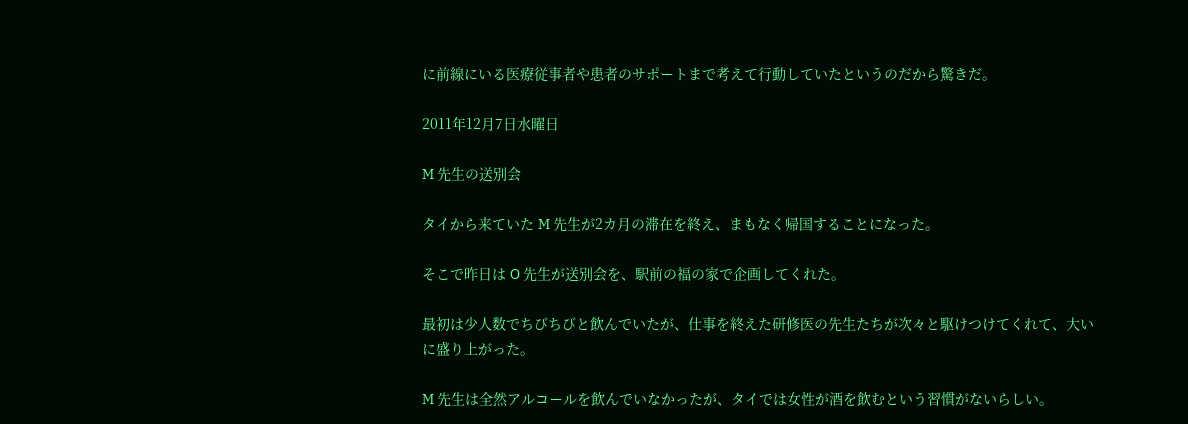に前線にいる医療従事者や患者のサポートまで考えて行動していたというのだから驚きだ。

2011年12月7日水曜日

M 先生の送別会

タイから来ていた M 先生が2カ月の滞在を終え、まもなく帰国することになった。

そこで昨日は O 先生が送別会を、駅前の福の家で企画してくれた。

最初は少人数でちびちびと飲んでいたが、仕事を終えた研修医の先生たちが次々と駆けつけてくれて、大いに盛り上がった。

M 先生は全然アルコールを飲んでいなかったが、タイでは女性が酒を飲むという習慣がないらしい。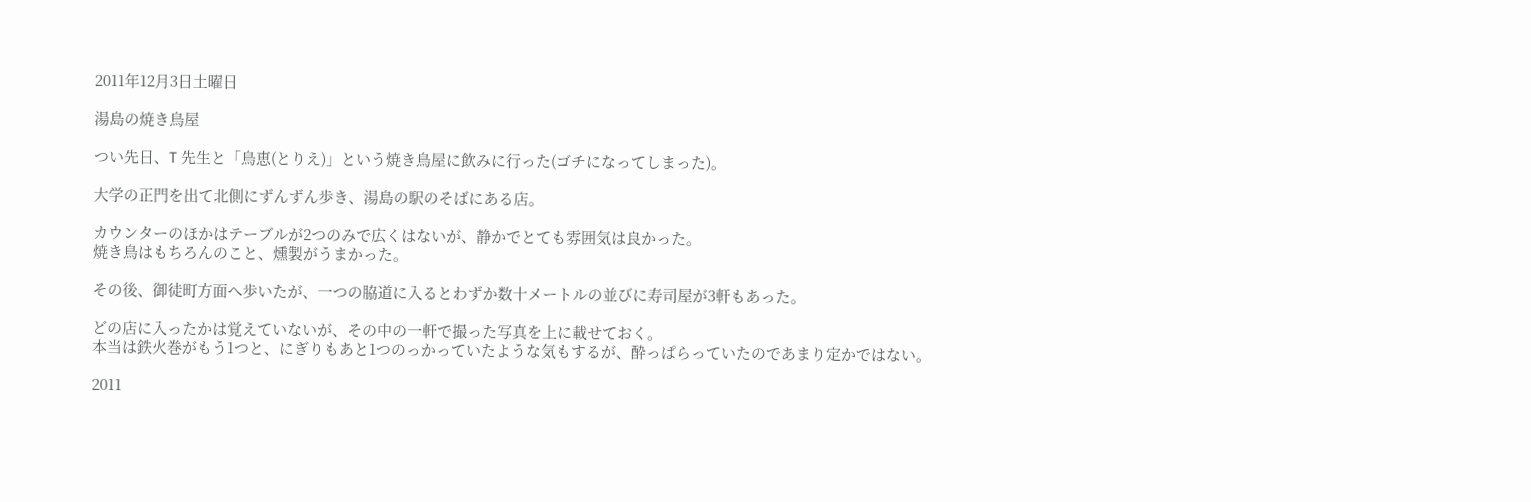2011年12月3日土曜日

湯島の焼き鳥屋

つい先日、T 先生と「鳥恵(とりえ)」という焼き鳥屋に飲みに行った(ゴチになってしまった)。

大学の正門を出て北側にずんずん歩き、湯島の駅のそばにある店。

カウンターのほかはテーブルが2つのみで広くはないが、静かでとても雰囲気は良かった。
焼き鳥はもちろんのこと、燻製がうまかった。

その後、御徒町方面へ歩いたが、一つの脇道に入るとわずか数十メートルの並びに寿司屋が3軒もあった。

どの店に入ったかは覚えていないが、その中の一軒で撮った写真を上に載せておく。
本当は鉄火巻がもう1つと、にぎりもあと1つのっかっていたような気もするが、酔っぱらっていたのであまり定かではない。

2011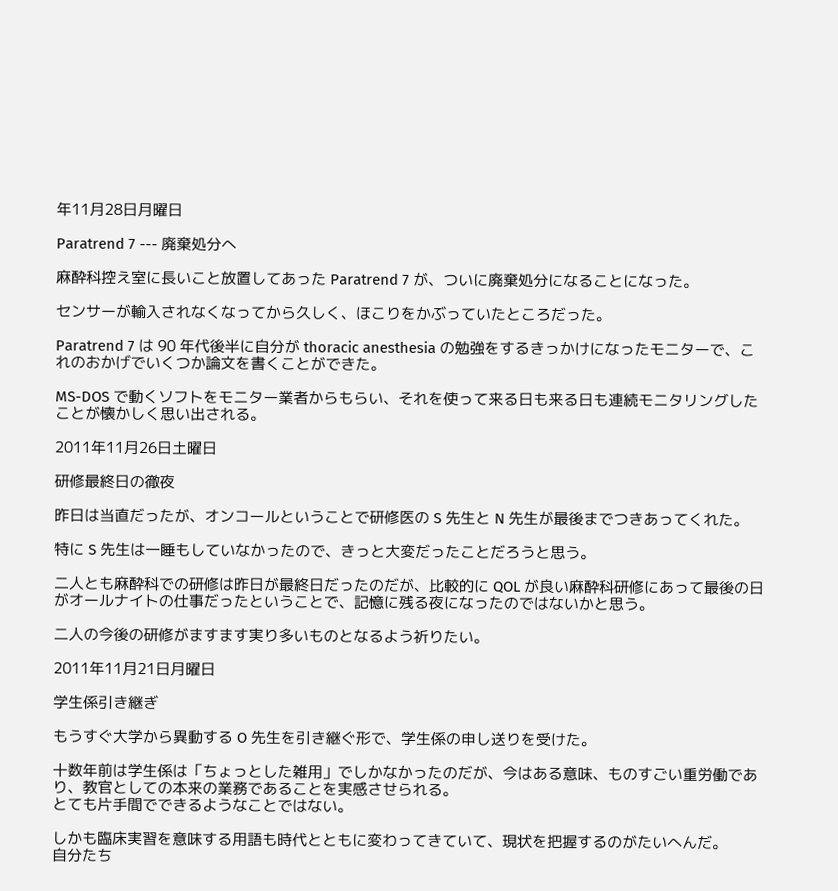年11月28日月曜日

Paratrend 7 --- 廃棄処分へ

麻酔科控え室に長いこと放置してあった Paratrend 7 が、ついに廃棄処分になることになった。

センサーが輸入されなくなってから久しく、ほこりをかぶっていたところだった。

Paratrend 7 は 90 年代後半に自分が thoracic anesthesia の勉強をするきっかけになったモニターで、これのおかげでいくつか論文を書くことができた。

MS-DOS で動くソフトをモニター業者からもらい、それを使って来る日も来る日も連続モニタリングしたことが懐かしく思い出される。

2011年11月26日土曜日

研修最終日の徹夜

昨日は当直だったが、オンコールということで研修医の S 先生と N 先生が最後までつきあってくれた。

特に S 先生は一睡もしていなかったので、きっと大変だったことだろうと思う。

二人とも麻酔科での研修は昨日が最終日だったのだが、比較的に QOL が良い麻酔科研修にあって最後の日がオールナイトの仕事だったということで、記憶に残る夜になったのではないかと思う。

二人の今後の研修がますます実り多いものとなるよう祈りたい。

2011年11月21日月曜日

学生係引き継ぎ

もうすぐ大学から異動する O 先生を引き継ぐ形で、学生係の申し送りを受けた。

十数年前は学生係は「ちょっとした雑用」でしかなかったのだが、今はある意味、ものすごい重労働であり、教官としての本来の業務であることを実感させられる。
とても片手間でできるようなことではない。

しかも臨床実習を意味する用語も時代とともに変わってきていて、現状を把握するのがたいへんだ。
自分たち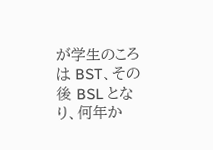が学生のころは BST、その後 BSL となり、何年か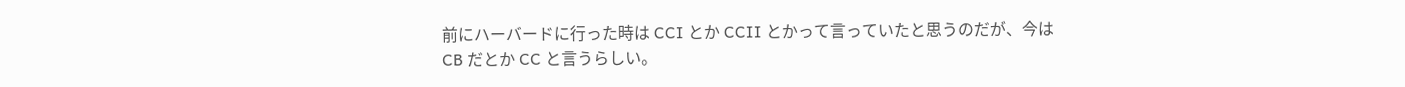前にハーバードに行った時は CCI とか CCII とかって言っていたと思うのだが、今は CB だとか CC と言うらしい。